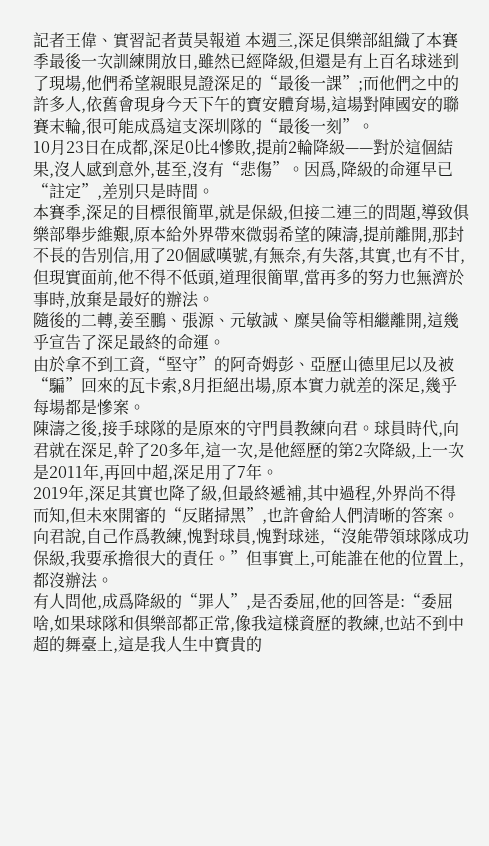記者王偉、實習記者黃昊報道 本週三,深足俱樂部組織了本賽季最後一次訓練開放日,雖然已經降級,但還是有上百名球迷到了現場,他們希望親眼見證深足的“最後一課”;而他們之中的許多人,依舊會現身今天下午的寶安體育場,這場對陣國安的聯賽末輪,很可能成爲這支深圳隊的“最後一刻”。
10月23日在成都,深足0比4慘敗,提前2輪降級——對於這個結果,沒人感到意外,甚至,沒有“悲傷”。因爲,降級的命運早已“註定”,差別只是時間。
本賽季,深足的目標很簡單,就是保級,但接二連三的問題,導致俱樂部舉步維艱,原本給外界帶來微弱希望的陳濤,提前離開,那封不長的告別信,用了20個感嘆號,有無奈,有失落,其實,也有不甘,但現實面前,他不得不低頭,道理很簡單,當再多的努力也無濟於事時,放棄是最好的辦法。
隨後的二轉,姜至鵬、張源、元敏誠、糜昊倫等相繼離開,這幾乎宣告了深足最終的命運。
由於拿不到工資,“堅守”的阿奇姆彭、亞歷山德里尼以及被“騙”回來的瓦卡索,8月拒絕出場,原本實力就差的深足,幾乎每場都是慘案。
陳濤之後,接手球隊的是原來的守門員教練向君。球員時代,向君就在深足,幹了20多年,這一次,是他經歷的第2次降級,上一次是2011年,再回中超,深足用了7年。
2019年,深足其實也降了級,但最終遞補,其中過程,外界尚不得而知,但未來開審的“反賭掃黑”,也許會給人們清晰的答案。
向君說,自己作爲教練,愧對球員,愧對球迷,“沒能帶領球隊成功保級,我要承擔很大的責任。”但事實上,可能誰在他的位置上,都沒辦法。
有人問他,成爲降級的“罪人”,是否委屈,他的回答是:“委屈啥,如果球隊和俱樂部都正常,像我這樣資歷的教練,也站不到中超的舞臺上,這是我人生中寶貴的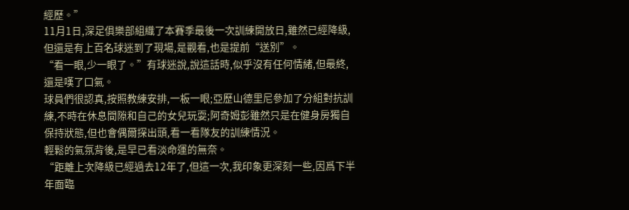經歷。”
11月1日,深足俱樂部組織了本賽季最後一次訓練開放日,雖然已經降級,但還是有上百名球迷到了現場,是觀看,也是提前“送別”。
“看一眼,少一眼了。”有球迷說,說這話時,似乎沒有任何情緒,但最終,還是嘆了口氣。
球員們很認真,按照教練安排,一板一眼;亞歷山德里尼參加了分組對抗訓練,不時在休息間隙和自己的女兒玩耍;阿奇姆彭雖然只是在健身房獨自保持狀態,但也會偶爾探出頭,看一看隊友的訓練情況。
輕鬆的氣氛背後,是早已看淡命運的無奈。
“距離上次降級已經過去12年了,但這一次,我印象更深刻一些,因爲下半年面臨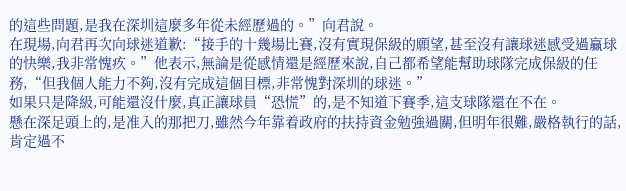的這些問題,是我在深圳這麼多年從未經歷過的。”向君說。
在現場,向君再次向球迷道歉:“接手的十幾場比賽,沒有實現保級的願望,甚至沒有讓球迷感受過贏球的快樂,我非常愧疚。”他表示,無論是從感情還是經歷來說,自己都希望能幫助球隊完成保級的任務,“但我個人能力不夠,沒有完成這個目標,非常愧對深圳的球迷。”
如果只是降級,可能還沒什麼,真正讓球員“恐慌”的,是不知道下賽季,這支球隊還在不在。
懸在深足頭上的,是准入的那把刀,雖然今年靠着政府的扶持資金勉強過關,但明年很難,嚴格執行的話,肯定過不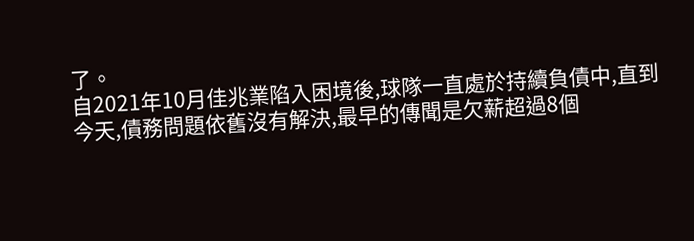了。
自2021年10月佳兆業陷入困境後,球隊一直處於持續負債中,直到今天,債務問題依舊沒有解決,最早的傳聞是欠薪超過8個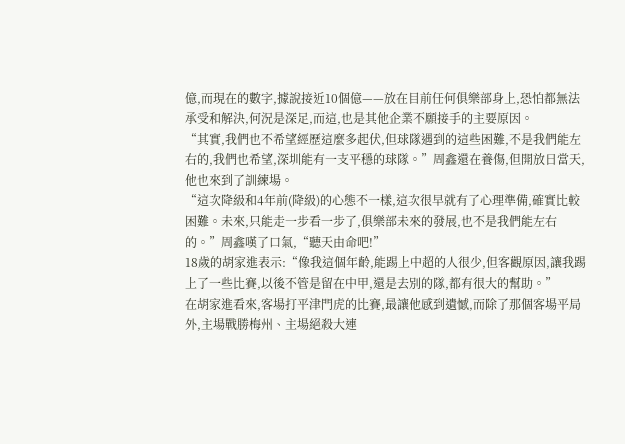億,而現在的數字,據說接近10個億——放在目前任何俱樂部身上,恐怕都無法承受和解決,何況是深足,而這,也是其他企業不願接手的主要原因。
“其實,我們也不希望經歷這麼多起伏,但球隊遇到的這些困難,不是我們能左右的,我們也希望,深圳能有一支平穩的球隊。”周鑫還在養傷,但開放日當天,他也來到了訓練場。
“這次降級和4年前(降級)的心態不一樣,這次很早就有了心理準備,確實比較困難。未來,只能走一步看一步了,俱樂部未來的發展,也不是我們能左右的。”周鑫嘆了口氣,“聽天由命吧!”
18歲的胡家進表示:“像我這個年齡,能踢上中超的人很少,但客觀原因,讓我踢上了一些比賽,以後不管是留在中甲,還是去別的隊,都有很大的幫助。”
在胡家進看來,客場打平津門虎的比賽,最讓他感到遺憾,而除了那個客場平局外,主場戰勝梅州、主場絕殺大連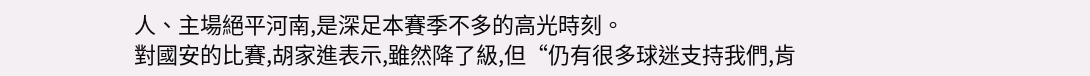人、主場絕平河南,是深足本賽季不多的高光時刻。
對國安的比賽,胡家進表示,雖然降了級,但“仍有很多球迷支持我們,肯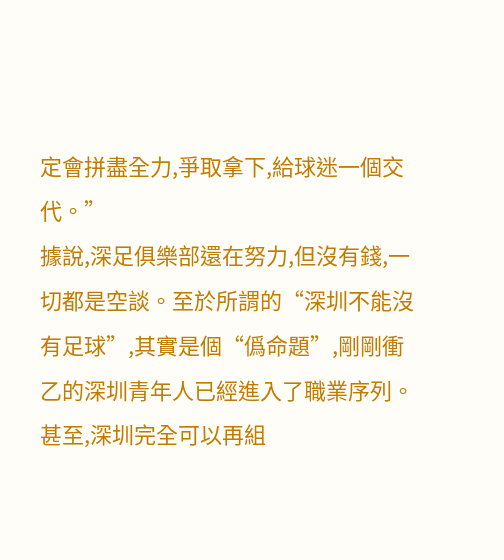定會拼盡全力,爭取拿下,給球迷一個交代。”
據說,深足俱樂部還在努力,但沒有錢,一切都是空談。至於所謂的“深圳不能沒有足球”,其實是個“僞命題”,剛剛衝乙的深圳青年人已經進入了職業序列。甚至,深圳完全可以再組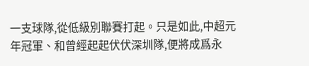一支球隊,從低級別聯賽打起。只是如此,中超元年冠軍、和曾經起起伏伏深圳隊,便將成爲永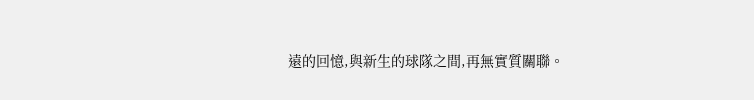遠的回憶,與新生的球隊之間,再無實質關聯。